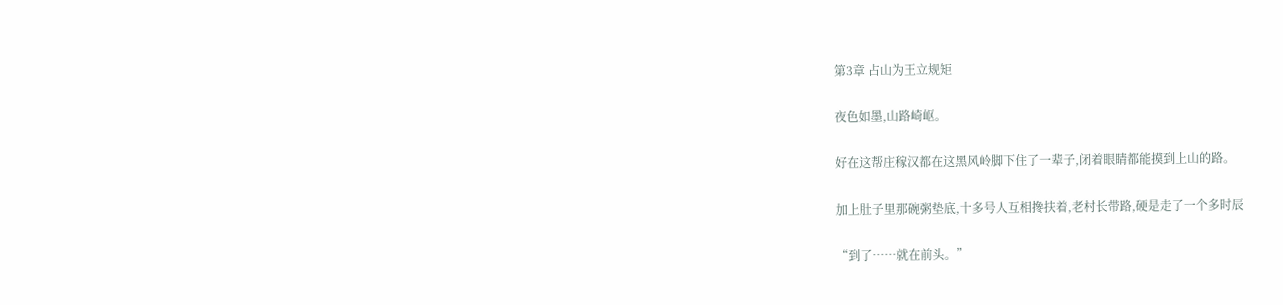第3章 占山为王立规矩

夜色如墨,山路崎岖。

好在这帮庄稼汉都在这黑风岭脚下住了一辈子,闭着眼睛都能摸到上山的路。

加上肚子里那碗粥垫底,十多号人互相搀扶着,老村长带路,硬是走了一个多时辰

“到了……就在前头。”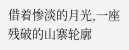借着惨淡的月光,一座残破的山寨轮廓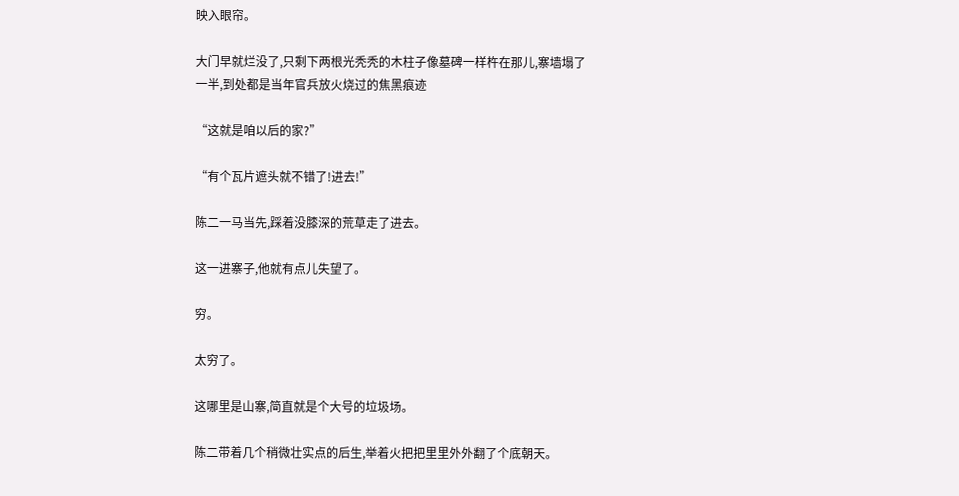映入眼帘。

大门早就烂没了,只剩下两根光秃秃的木柱子像墓碑一样杵在那儿,寨墙塌了一半,到处都是当年官兵放火烧过的焦黑痕迹

“这就是咱以后的家?”

“有个瓦片遮头就不错了!进去!”

陈二一马当先,踩着没膝深的荒草走了进去。

这一进寨子,他就有点儿失望了。

穷。

太穷了。

这哪里是山寨,简直就是个大号的垃圾场。

陈二带着几个稍微壮实点的后生,举着火把把里里外外翻了个底朝天。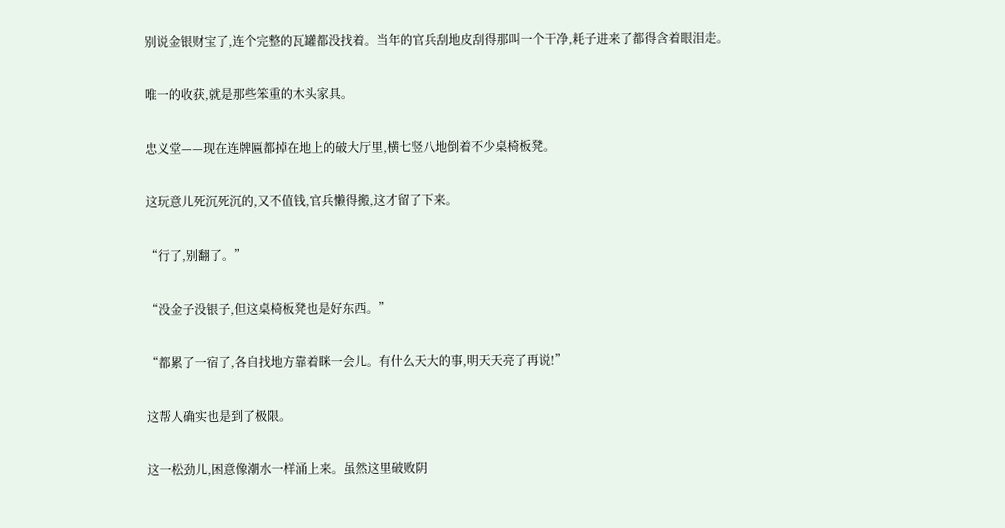别说金银财宝了,连个完整的瓦罐都没找着。当年的官兵刮地皮刮得那叫一个干净,耗子进来了都得含着眼泪走。

唯一的收获,就是那些笨重的木头家具。

忠义堂——现在连牌匾都掉在地上的破大厅里,横七竖八地倒着不少桌椅板凳。

这玩意儿死沉死沉的,又不值钱,官兵懒得搬,这才留了下来。

“行了,别翻了。”

“没金子没银子,但这桌椅板凳也是好东西。”

“都累了一宿了,各自找地方靠着眯一会儿。有什么天大的事,明天天亮了再说!”

这帮人确实也是到了极限。

这一松劲儿,困意像潮水一样涌上来。虽然这里破败阴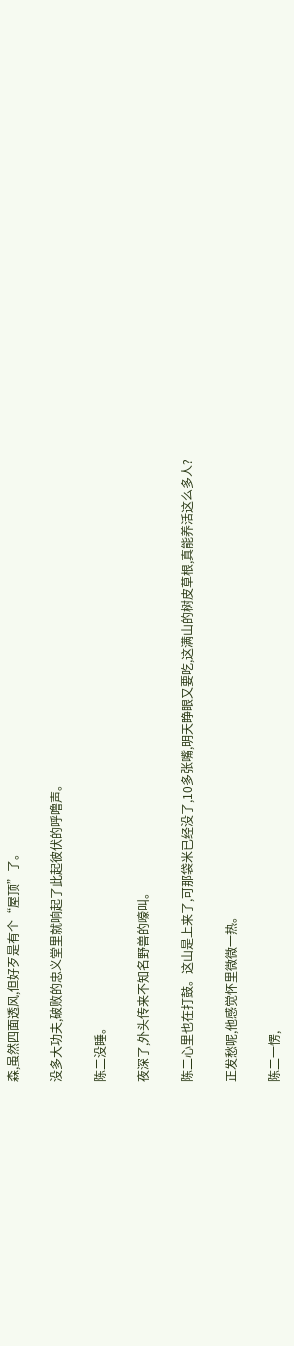森,虽然四面透风,但好歹是有个“屋顶”了。

没多大功夫,破败的忠义堂里就响起了此起彼伏的呼噜声。

陈二没睡。

夜深了,外头传来不知名野兽的嚎叫。

陈二心里也在打鼓。这山是上来了,可那袋米已经没了,10多张嘴,明天睁眼又要吃,这满山的树皮草根,真能养活这么多人?

正发愁呢,他感觉怀里微微一热。

陈二一愣,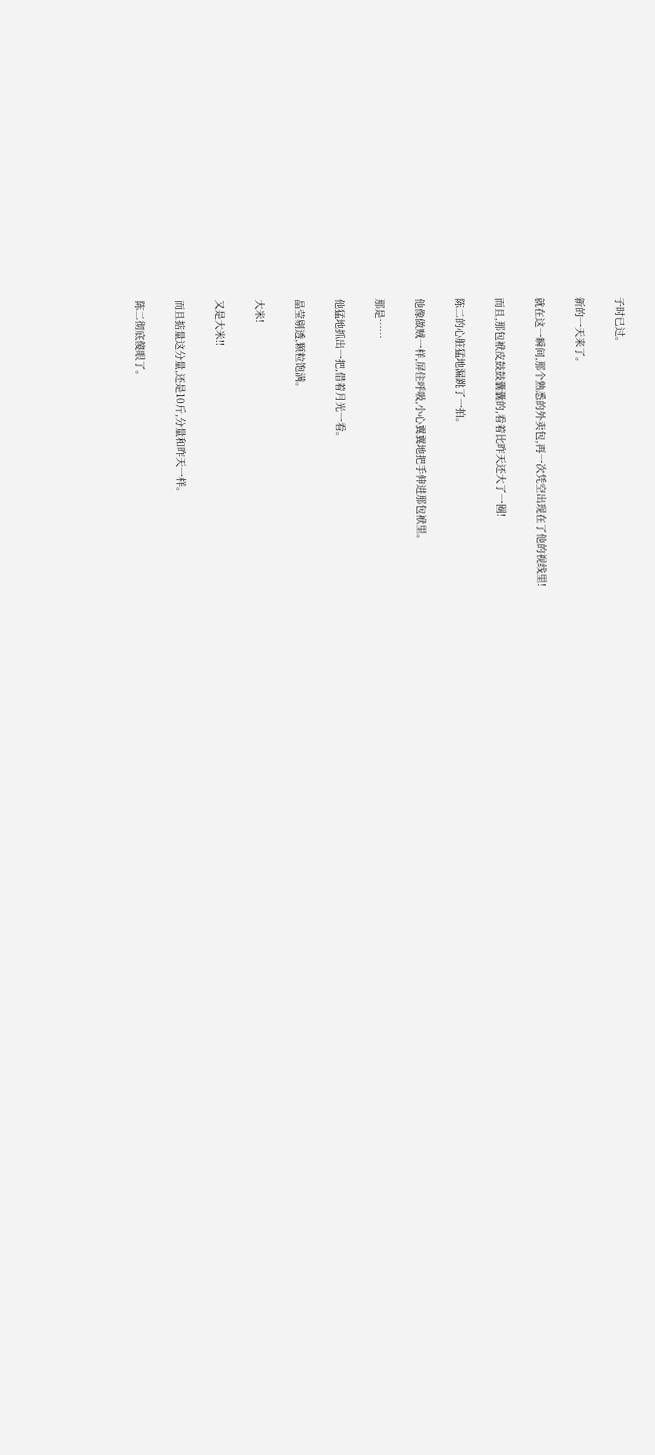子时已过。

新的一天来了。

就在这一瞬间,那个熟悉的外卖包,再一次凭空出现在了他的视线里!

而且,那包袱皮鼓鼓囊囊的,看着比昨天还大了一圈!

陈二的心脏猛地漏跳了一拍。

他像做贼一样,屏住呼吸,小心翼翼地把手伸进那包袱里。

那是……

他猛地抓出一把,借着月光一看。

晶莹剔透,颗粒饱满。

大米!

又是大米!!

而且掂量这分量,还是10斤,分量和昨天一样。

陈二彻底傻眼了。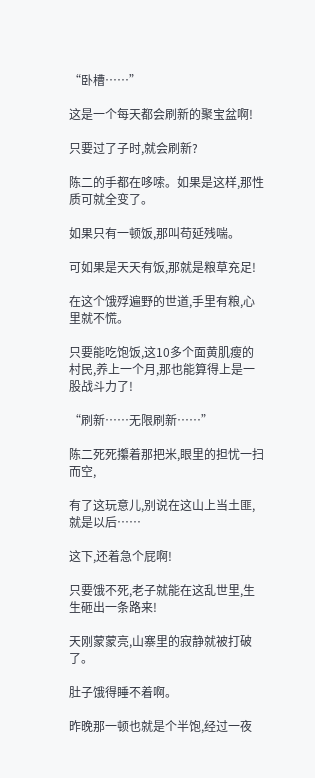“卧槽……”

这是一个每天都会刷新的聚宝盆啊!

只要过了子时,就会刷新?

陈二的手都在哆嗦。如果是这样,那性质可就全变了。

如果只有一顿饭,那叫苟延残喘。

可如果是天天有饭,那就是粮草充足!

在这个饿殍遍野的世道,手里有粮,心里就不慌。

只要能吃饱饭,这10多个面黄肌瘦的村民,养上一个月,那也能算得上是一股战斗力了!

“刷新……无限刷新……”

陈二死死攥着那把米,眼里的担忧一扫而空,

有了这玩意儿,别说在这山上当土匪,就是以后……

这下,还着急个屁啊!

只要饿不死,老子就能在这乱世里,生生砸出一条路来!

天刚蒙蒙亮,山寨里的寂静就被打破了。

肚子饿得睡不着啊。

昨晚那一顿也就是个半饱,经过一夜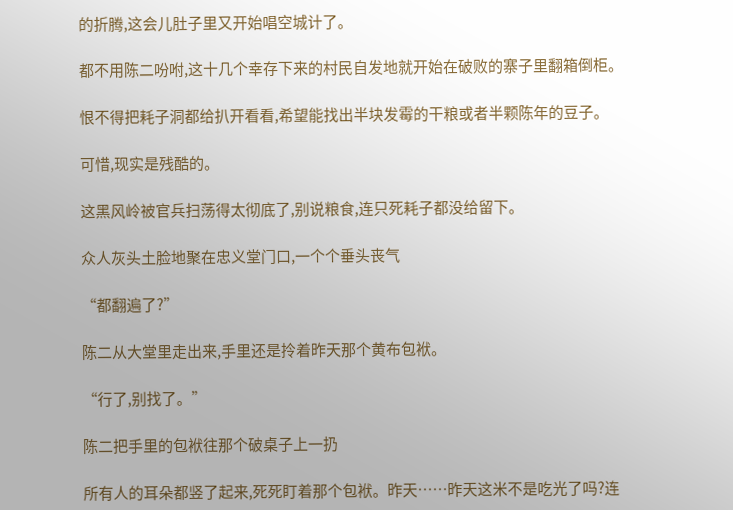的折腾,这会儿肚子里又开始唱空城计了。

都不用陈二吩咐,这十几个幸存下来的村民自发地就开始在破败的寨子里翻箱倒柜。

恨不得把耗子洞都给扒开看看,希望能找出半块发霉的干粮或者半颗陈年的豆子。

可惜,现实是残酷的。

这黑风岭被官兵扫荡得太彻底了,别说粮食,连只死耗子都没给留下。

众人灰头土脸地聚在忠义堂门口,一个个垂头丧气

“都翻遍了?”

陈二从大堂里走出来,手里还是拎着昨天那个黄布包袱。

“行了,别找了。”

陈二把手里的包袱往那个破桌子上一扔

所有人的耳朵都竖了起来,死死盯着那个包袱。昨天……昨天这米不是吃光了吗?连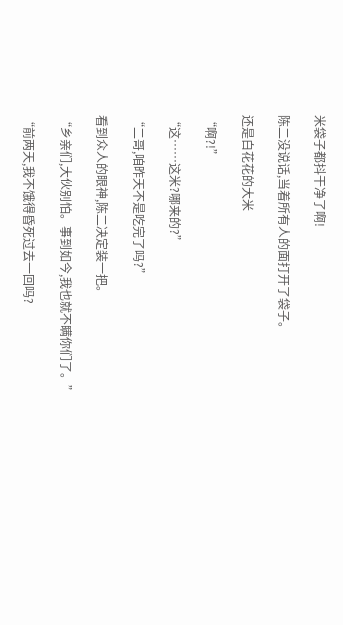米袋子都抖干净了啊!

陈二没说话,当着所有人的面打开了袋子。

还是白花花的大米

“啊?!”

“这……这米?哪来的?”

“二哥,咱昨天不是吃完了吗?”

看到众人的眼神,陈二决定装一把。

“乡亲们,大伙别怕。事到如今,我也就不瞒你们了。”

“前两天,我不饿得昏死过去一回吗?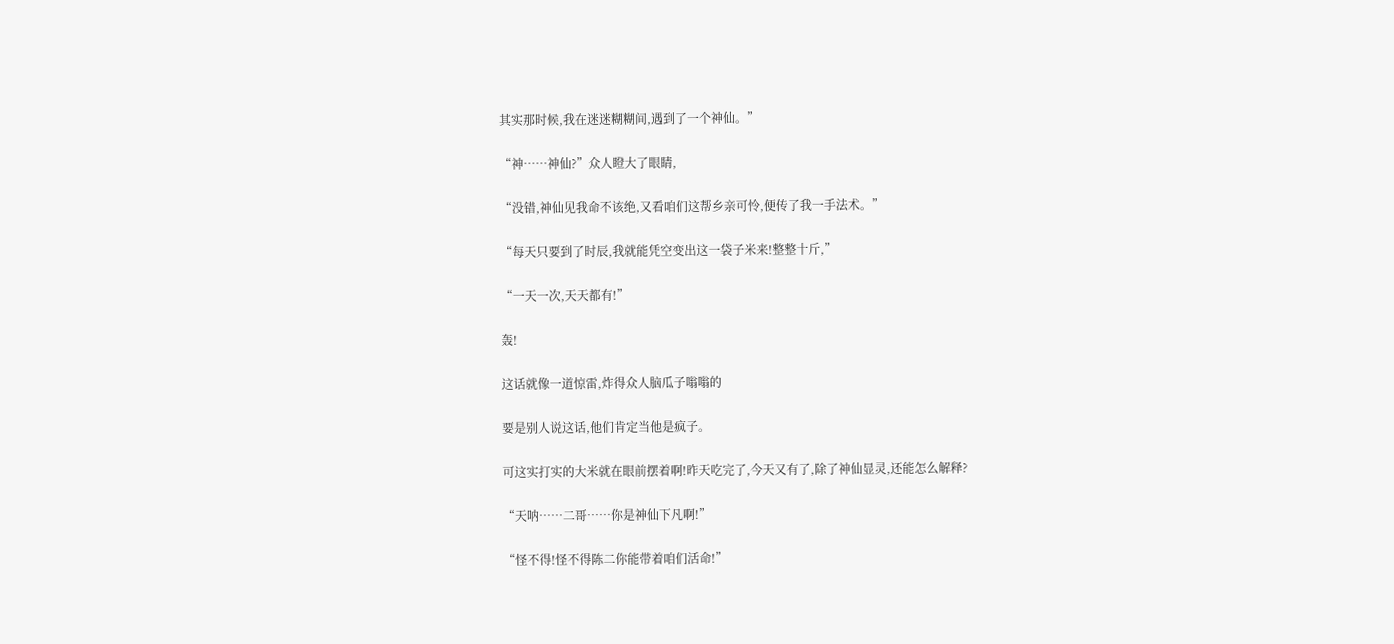其实那时候,我在迷迷糊糊间,遇到了一个神仙。”

“神……神仙?”众人瞪大了眼睛,

“没错,神仙见我命不该绝,又看咱们这帮乡亲可怜,便传了我一手法术。”

“每天只要到了时辰,我就能凭空变出这一袋子米来!整整十斤,”

“一天一次,天天都有!”

轰!

这话就像一道惊雷,炸得众人脑瓜子嗡嗡的

要是别人说这话,他们肯定当他是疯子。

可这实打实的大米就在眼前摆着啊!昨天吃完了,今天又有了,除了神仙显灵,还能怎么解释?

“天呐……二哥……你是神仙下凡啊!”

“怪不得!怪不得陈二你能带着咱们活命!”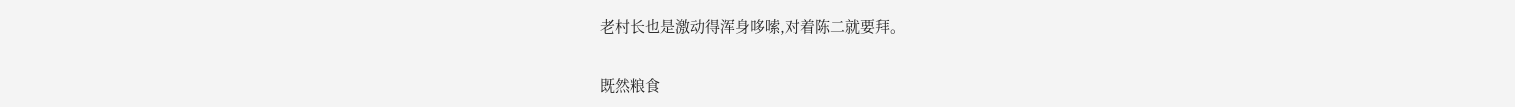老村长也是激动得浑身哆嗦,对着陈二就要拜。

既然粮食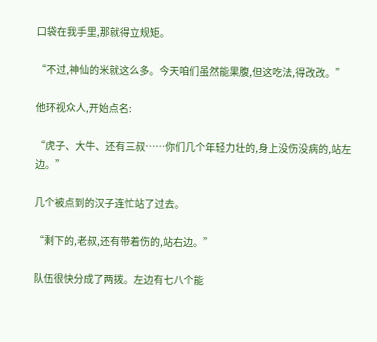口袋在我手里,那就得立规矩。

“不过,神仙的米就这么多。今天咱们虽然能果腹,但这吃法,得改改。”

他环视众人,开始点名:

“虎子、大牛、还有三叔……你们几个年轻力壮的,身上没伤没病的,站左边。”

几个被点到的汉子连忙站了过去。

“剩下的,老叔,还有带着伤的,站右边。”

队伍很快分成了两拨。左边有七八个能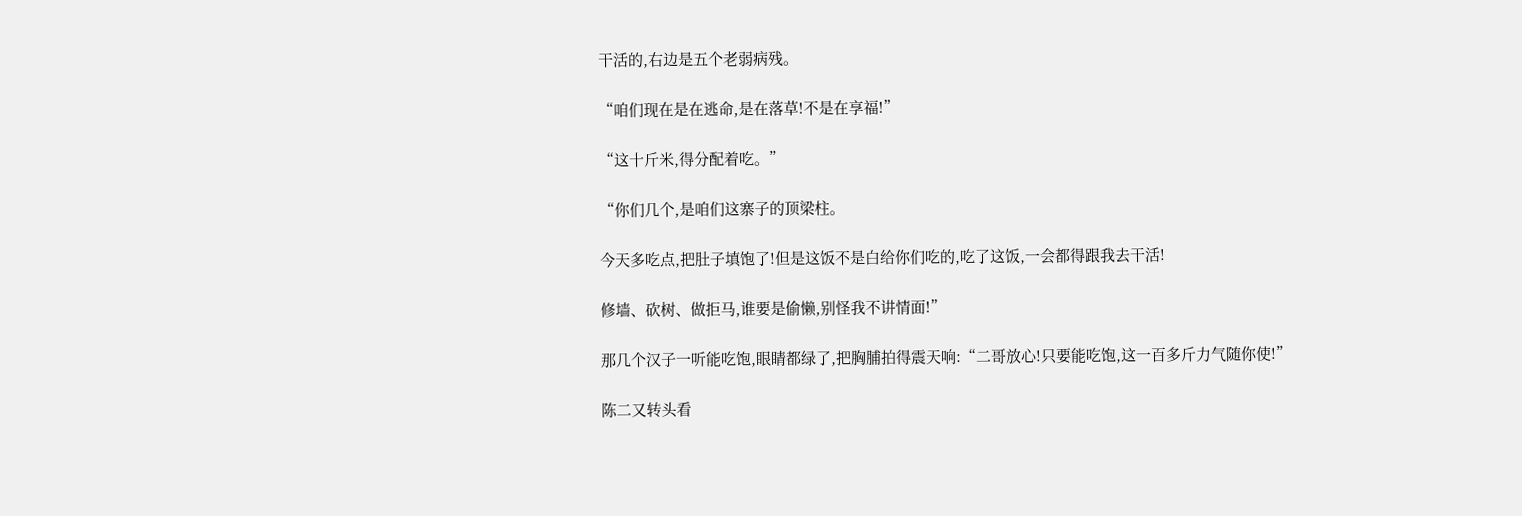干活的,右边是五个老弱病残。

“咱们现在是在逃命,是在落草!不是在享福!”

“这十斤米,得分配着吃。”

“你们几个,是咱们这寨子的顶梁柱。

今天多吃点,把肚子填饱了!但是这饭不是白给你们吃的,吃了这饭,一会都得跟我去干活!

修墙、砍树、做拒马,谁要是偷懒,别怪我不讲情面!”

那几个汉子一听能吃饱,眼睛都绿了,把胸脯拍得震天响:“二哥放心!只要能吃饱,这一百多斤力气随你使!”

陈二又转头看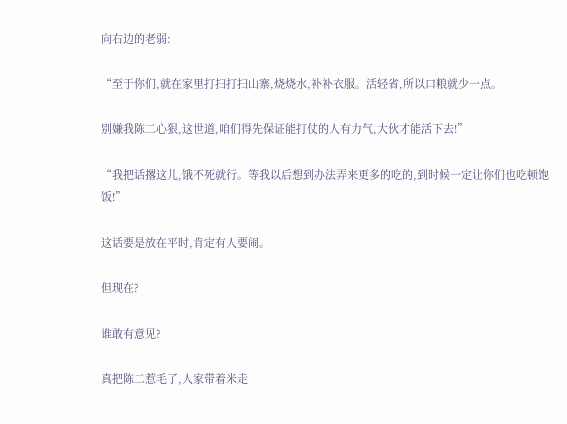向右边的老弱:

“至于你们,就在家里打扫打扫山寨,烧烧水,补补衣服。活轻省,所以口粮就少一点。

别嫌我陈二心狠,这世道,咱们得先保证能打仗的人有力气,大伙才能活下去!”

“我把话撂这儿,饿不死就行。等我以后想到办法弄来更多的吃的,到时候一定让你们也吃顿饱饭!”

这话要是放在平时,肯定有人要闹。

但现在?

谁敢有意见?

真把陈二惹毛了,人家带着米走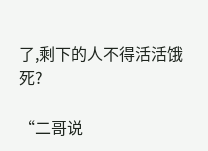了,剩下的人不得活活饿死?

“二哥说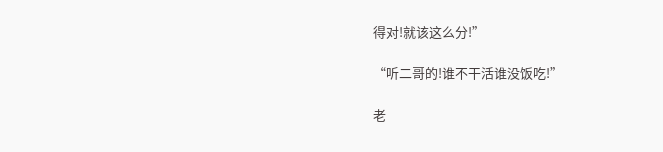得对!就该这么分!”

“听二哥的!谁不干活谁没饭吃!”

老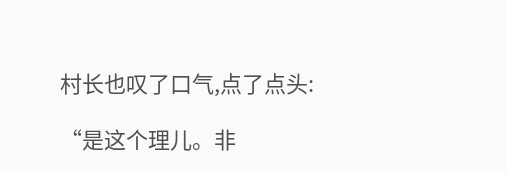村长也叹了口气,点了点头:

“是这个理儿。非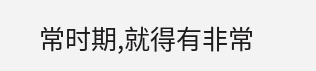常时期,就得有非常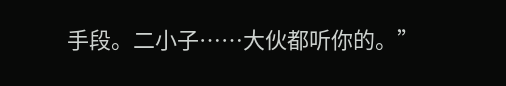手段。二小子……大伙都听你的。”